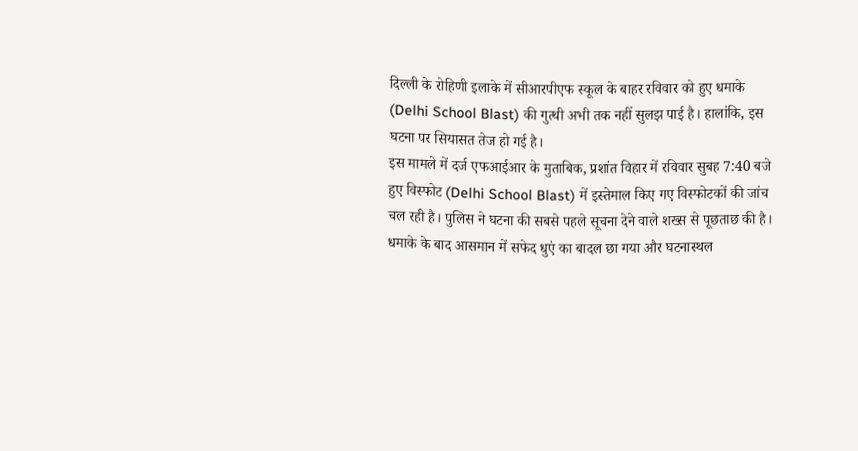दिल्ली के रोहिणी इलाके में सीआरपीएफ स्कूल के बाहर रविवार को हुए धमाके (Delhi School Blast) की गुत्थी अभी तक नहीं सुलझ पाई है। हालांकि, इस घटना पर सियासत तेज हो गई है।
इस मामले में दर्ज एफआईआर के मुताबिक, प्रशांत विहार में रविवार सुबह 7:40 बजे हुए विस्फोट (Delhi School Blast) में इस्तेमाल किए गए विस्फोटकों की जांच चल रही है। पुलिस ने घटना की सबसे पहले सूचना देने वाले शख्स से पूछताछ की है।
धमाके के बाद आसमान में सफेद धुएं का बादल छा गया और घटनास्थल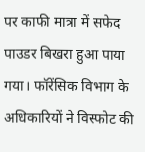पर काफी मात्रा में सफेद पाउडर बिखरा हुआ पाया गया। फॉरेंसिक विभाग के अधिकारियों ने विस्फोट की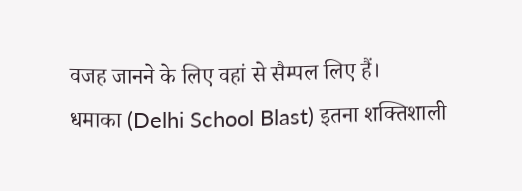वजह जानने के लिए वहां से सैम्पल लिए हैं।
धमाका (Delhi School Blast) इतना शक्तिशाली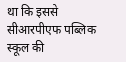था कि इससे सीआरपीएफ पब्लिक स्कूल की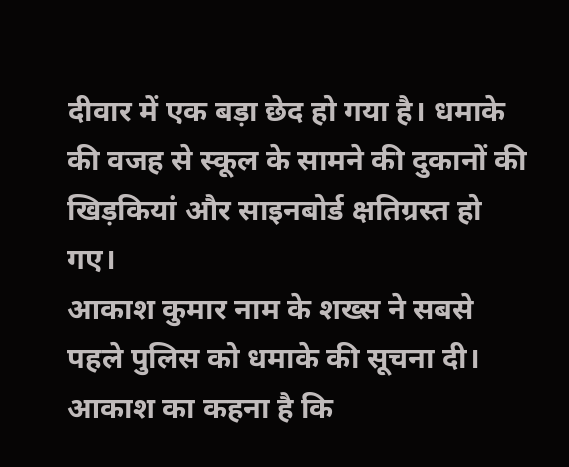दीवार में एक बड़ा छेद हो गया है। धमाके की वजह से स्कूल के सामने की दुकानों की खिड़कियां और साइनबोर्ड क्षतिग्रस्त हो गए।
आकाश कुमार नाम के शख्स ने सबसे पहले पुलिस को धमाके की सूचना दी। आकाश का कहना है कि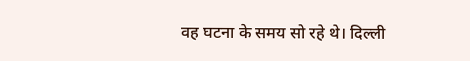वह घटना के समय सो रहे थे। दिल्ली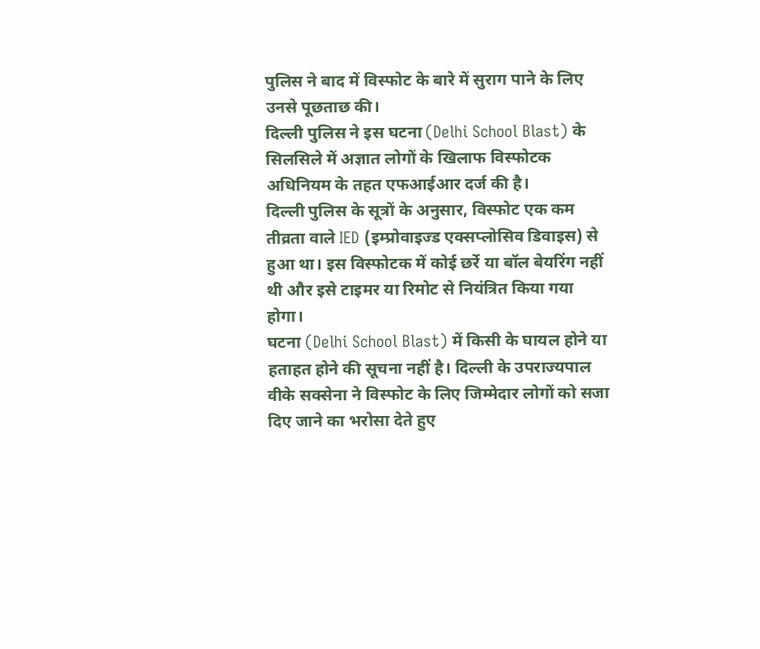पुलिस ने बाद में विस्फोट के बारे में सुराग पाने के लिए उनसे पूछताछ की।
दिल्ली पुलिस ने इस घटना (Delhi School Blast) के सिलसिले में अज्ञात लोगों के खिलाफ विस्फोटक अधिनियम के तहत एफआईआर दर्ज की है।
दिल्ली पुलिस के सूत्रों के अनुसार, विस्फोट एक कम तीव्रता वाले IED (इम्प्रोवाइज्ड एक्सप्लोसिव डिवाइस) से हुआ था। इस विस्फोटक में कोई छर्रे या बॉल बेयरिंग नहीं थी और इसे टाइमर या रिमोट से नियंत्रित किया गया होगा।
घटना (Delhi School Blast) में किसी के घायल होने या हताहत होने की सूचना नहीं है। दिल्ली के उपराज्यपाल वीके सक्सेना ने विस्फोट के लिए जिम्मेदार लोगों को सजा दिए जाने का भरोसा देते हुए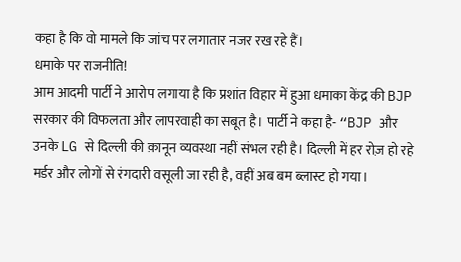कहा है कि वो मामले कि जांच पर लगातार नजर रख रहे हैं।
धमाके पर राजनीति!
आम आदमी पार्टी ने आरोप लगाया है कि प्रशांत विहार में हुआ धमाका केंद्र की BJP सरकार की विफलता और लापरवाही का सबूत है। पार्टी ने कहा है- “BJP और उनके LG से दिल्ली की क़ानून व्यवस्था नहीं संभल रही है। दिल्ली में हर रोज़ हो रहे मर्डर और लोगों से रंगदारी वसूली जा रही है, वहीं अब बम ब्लास्ट हो गया।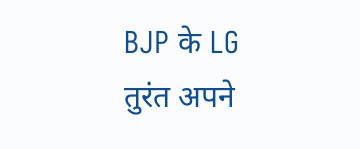BJP के LG तुरंत अपने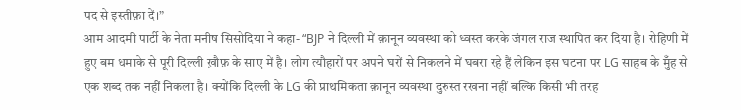पद से इस्तीफ़ा दें।”
आम आदमी पार्टी के नेता मनीष सिसोदिया ने कहा- “BJP ने दिल्ली में क़ानून व्यवस्था को ध्वस्त करके जंगल राज स्थापित कर दिया है। रोहिणी में हुए बम धमाके से पूरी दिल्ली ख़ौफ़ के साए में है। लोग त्यौहारों पर अपने घरों से निकलने में घबरा रहे हैं लेकिन इस घटना पर LG साहब के मुँह से एक शब्द तक नहीं निकला है। क्योंकि दिल्ली के LG की प्राथमिकता क़ानून व्यवस्था दुरुस्त रखना नहीं बल्कि किसी भी तरह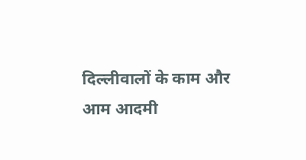दिल्लीवालों के काम और आम आदमी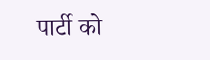पार्टी को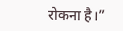रोकना है।”